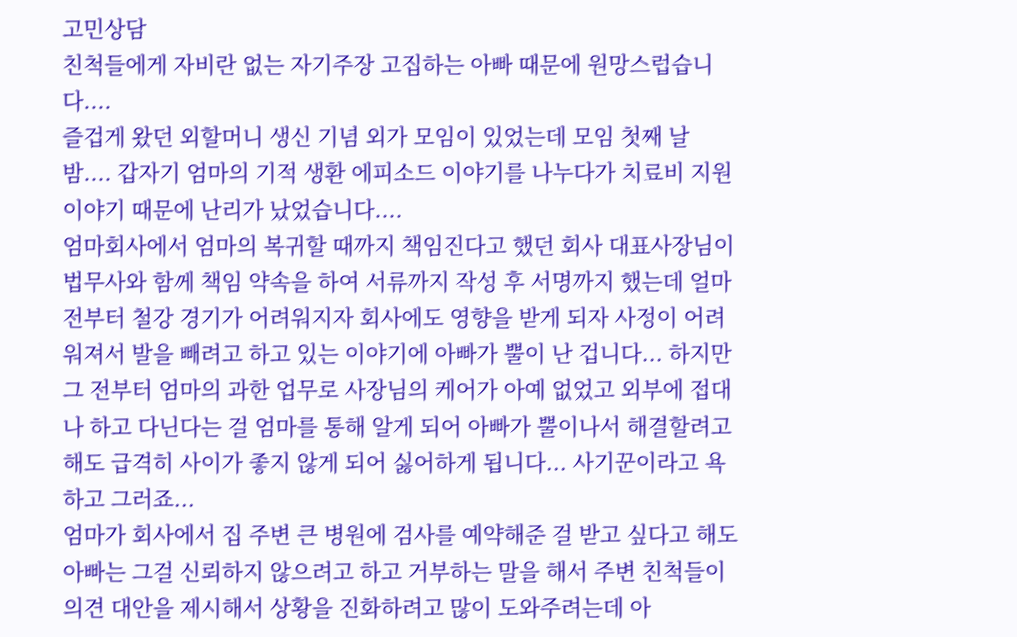고민상담
친척들에게 자비란 없는 자기주장 고집하는 아빠 때문에 원망스럽습니다....
즐겁게 왔던 외할머니 생신 기념 외가 모임이 있었는데 모임 첫째 날 밤.... 갑자기 엄마의 기적 생환 에피소드 이야기를 나누다가 치료비 지원 이야기 때문에 난리가 났었습니다....
엄마회사에서 엄마의 복귀할 때까지 책임진다고 했던 회사 대표사장님이 법무사와 함께 책임 약속을 하여 서류까지 작성 후 서명까지 했는데 얼마 전부터 철강 경기가 어려워지자 회사에도 영향을 받게 되자 사정이 어려워져서 발을 빼려고 하고 있는 이야기에 아빠가 뿔이 난 겁니다... 하지만 그 전부터 엄마의 과한 업무로 사장님의 케어가 아예 없었고 외부에 접대나 하고 다닌다는 걸 엄마를 통해 알게 되어 아빠가 뿔이나서 해결할려고 해도 급격히 사이가 좋지 않게 되어 싫어하게 됩니다... 사기꾼이라고 욕하고 그러죠...
엄마가 회사에서 집 주변 큰 병원에 검사를 예약해준 걸 받고 싶다고 해도 아빠는 그걸 신뢰하지 않으려고 하고 거부하는 말을 해서 주변 친척들이 의견 대안을 제시해서 상황을 진화하려고 많이 도와주려는데 아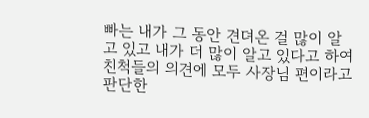빠는 내가 그 동안 견뎌온 걸 많이 알고 있고 내가 더 많이 알고 있다고 하여 친척들의 의견에 모두 사장님 편이라고 판단한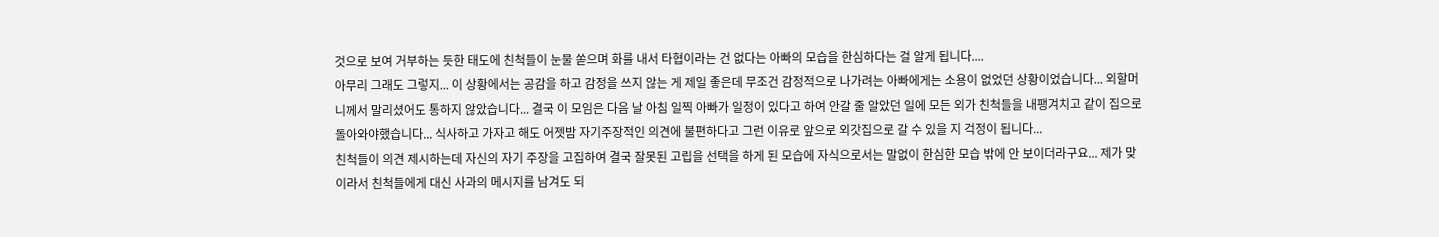것으로 보여 거부하는 듯한 태도에 친척들이 눈물 쏟으며 화를 내서 타협이라는 건 없다는 아빠의 모습을 한심하다는 걸 알게 됩니다....
아무리 그래도 그렇지... 이 상황에서는 공감을 하고 감정을 쓰지 않는 게 제일 좋은데 무조건 감정적으로 나가려는 아빠에게는 소용이 없었던 상황이었습니다... 외할머니께서 말리셨어도 통하지 않았습니다... 결국 이 모임은 다음 날 아침 일찍 아빠가 일정이 있다고 하여 안갈 줄 알았던 일에 모든 외가 친척들을 내팽겨치고 같이 집으로 돌아와야했습니다... 식사하고 가자고 해도 어젯밤 자기주장적인 의견에 불편하다고 그런 이유로 앞으로 외갓집으로 갈 수 있을 지 걱정이 됩니다...
친척들이 의견 제시하는데 자신의 자기 주장을 고집하여 결국 잘못된 고립을 선택을 하게 된 모습에 자식으로서는 말없이 한심한 모습 밖에 안 보이더라구요... 제가 맞이라서 친척들에게 대신 사과의 메시지를 남겨도 되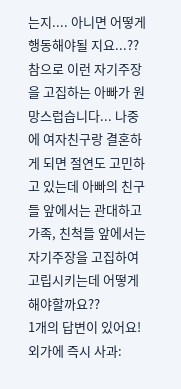는지.... 아니면 어떻게 행동해야될 지요...??
참으로 이런 자기주장을 고집하는 아빠가 원망스럽습니다... 나중에 여자친구랑 결혼하게 되면 절연도 고민하고 있는데 아빠의 친구들 앞에서는 관대하고 가족, 친척들 앞에서는 자기주장을 고집하여 고립시키는데 어떻게 해야할까요??
1개의 답변이 있어요!
외가에 즉시 사과: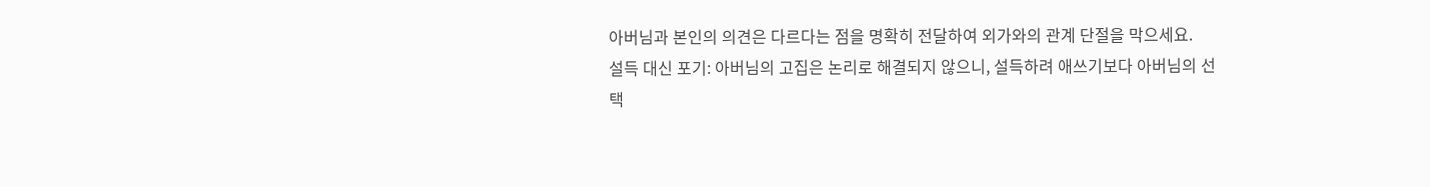아버님과 본인의 의견은 다르다는 점을 명확히 전달하여 외가와의 관계 단절을 막으세요.
설득 대신 포기: 아버님의 고집은 논리로 해결되지 않으니, 설득하려 애쓰기보다 아버님의 선택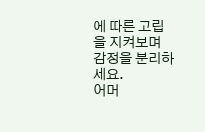에 따른 고립을 지켜보며 감정을 분리하세요.
어머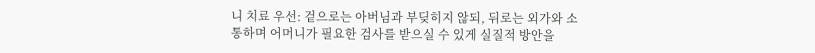니 치료 우선: 겉으로는 아버님과 부딪히지 않되, 뒤로는 외가와 소통하며 어머니가 필요한 검사를 받으실 수 있게 실질적 방안을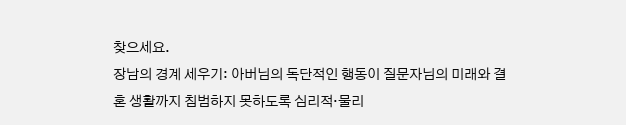찾으세요.
장남의 경계 세우기: 아버님의 독단적인 행동이 질문자님의 미래와 결혼 생활까지 침범하지 못하도록 심리적·물리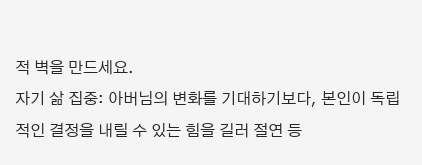적 벽을 만드세요.
자기 삶 집중: 아버님의 변화를 기대하기보다, 본인이 독립적인 결정을 내릴 수 있는 힘을 길러 절연 등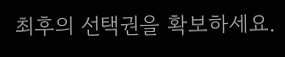최후의 선택권을 확보하세요.